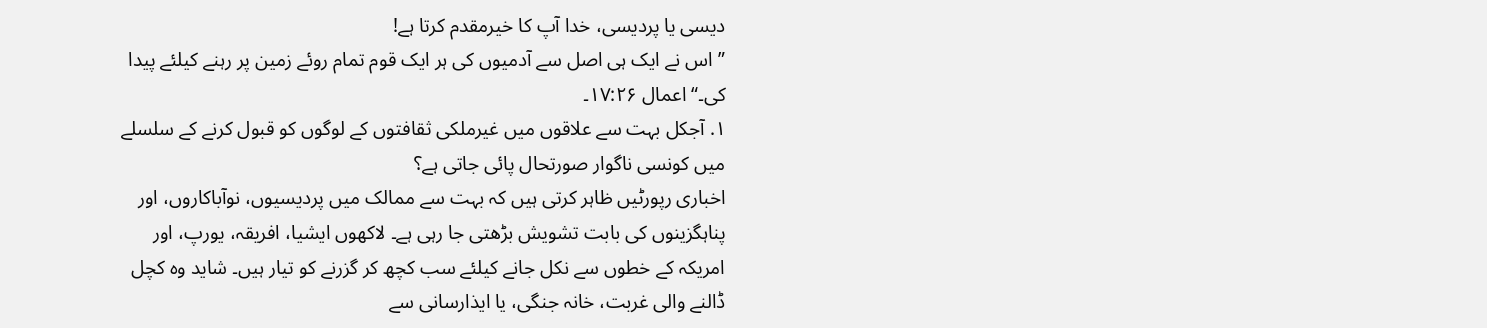دیسی یا پردیسی، خدا آپ کا خیرمقدم کرتا ہے!
”اس نے ایک ہی اصل سے آدمیوں کی ہر ایک قوم تمام روئے زمین پر رہنے کیلئے پیدا کی۔“ اعمال ۱۷:۲۶۔
۱. آجکل بہت سے علاقوں میں غیرملکی ثقافتوں کے لوگوں کو قبول کرنے کے سلسلے میں کونسی ناگوار صورتحال پائی جاتی ہے؟
اخباری رپورٹیں ظاہر کرتی ہیں کہ بہت سے ممالک میں پردیسیوں، نوآباکاروں، اور پناہگزینوں کی بابت تشویش بڑھتی جا رہی ہے۔ لاکھوں ایشیا، افریقہ، یورپ، اور امریکہ کے خطوں سے نکل جانے کیلئے سب کچھ کر گزرنے کو تیار ہیں۔ شاید وہ کچل ڈالنے والی غربت، خانہ جنگی، یا ایذارسانی سے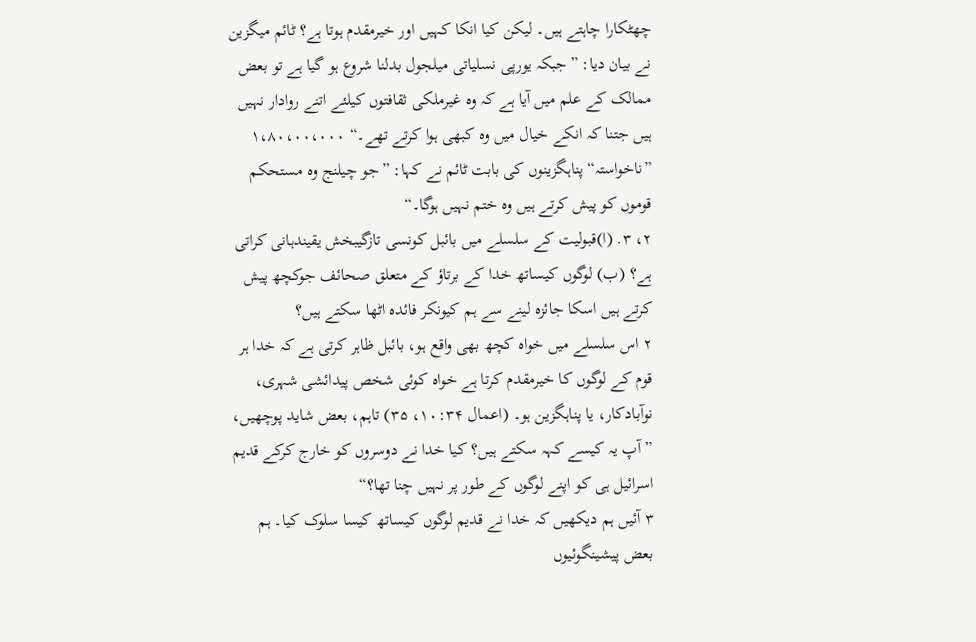چھٹکارا چاہتے ہیں۔ لیکن کیا انکا کہیں اور خیرمقدم ہوتا ہے؟ ٹائم میگزین نے بیان دیا: ”جبکہ یورپی نسلیاتی میلجول بدلنا شروع ہو گیا ہے تو بعض ممالک کے علم میں آیا ہے کہ وہ غیرملکی ثقافتوں کیلئے اتنے روادار نہیں ہیں جتنا کہ انکے خیال میں وہ کبھی ہوا کرتے تھے۔“ ۱،۸۰،۰۰،۰۰۰ ”ناخواستہ“ پناہگزینوں کی بابت ٹائم نے کہا: ”جو چیلنج وہ مستحکم قوموں کو پیش کرتے ہیں وہ ختم نہیں ہوگا۔“
۲، ۳. (ا)قبولیت کے سلسلے میں بائبل کونسی تازگیبخش یقیندہانی کراتی ہے؟ (ب) لوگوں کیساتھ خدا کے برتاؤ کے متعلق صحائف جوکچھ پیش کرتے ہیں اسکا جائزہ لینے سے ہم کیونکر فائدہ اٹھا سکتے ہیں؟
۲ اس سلسلے میں خواہ کچھ بھی واقع ہو، بائبل ظاہر کرتی ہے کہ خدا ہر قوم کے لوگوں کا خیرمقدم کرتا ہے خواہ کوئی شخص پیدائشی شہری، نوآبادکار، یا پناہگزین ہو۔ (اعمال ۱۰:۳۴، ۳۵) تاہم، بعض شاید پوچھیں، ”آپ یہ کیسے کہہ سکتے ہیں؟ کیا خدا نے دوسروں کو خارج کرکے قدیم اسرائیل ہی کو اپنے لوگوں کے طور پر نہیں چنا تھا؟“
۳ آئیں ہم دیکھیں کہ خدا نے قدیم لوگوں کیساتھ کیسا سلوک کیا۔ ہم بعض پیشینگوئیوں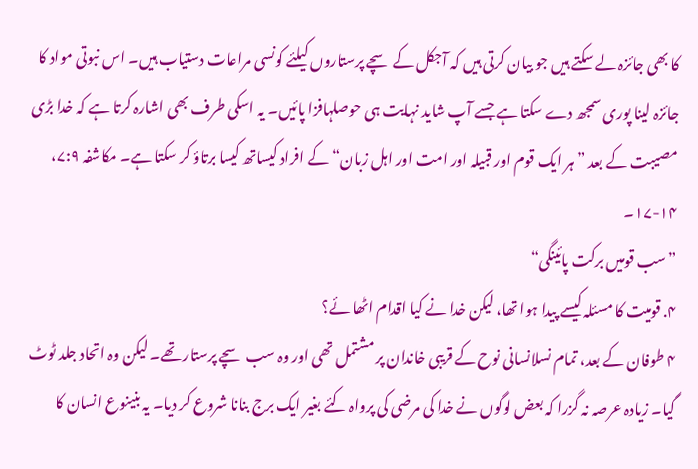کا بھی جائزہ لے سکتے ہیں جو بیان کرتی ہیں کہ آجکل کے سچے پرستاروں کیلئے کونسی مراعات دستیاب ہیں۔ اس نبوتی مواد کا جائزہ لینا پوری سمجھ دے سکتا ہے جسے آپ شاید نہایت ہی حوصلہافزا پائیں۔ یہ اسکی طرف بھی اشارہ کرتا ہے کہ خدا بڑی مصیبت کے بعد ”ہر ایک قوم اور قبیلہ اور امت اور اہل زبان“ کے افراد کیساتھ کیسا برتاؤ کر سکتا ہے۔ مکاشفہ ۷:۹، ۱۴-۱۷۔
”سب قومیں برکت پائینگی“
۴. قومیت کا مسئلہ کیسے پیدا ہوا تھا، لیکن خدا نے کیا اقدام اٹھا ئے؟
۴ طوفان کے بعد، تمام نسلانسانی نوح کے قریبی خاندان پر مشتمل تھی اور وہ سب سچے پرستار تھے۔ لیکن وہ اتحاد جلد ٹوٹ گیا۔ زیادہ عرصہ نہ گزرا کہ بعض لوگوں نے خدا کی مرضی کی پرواہ کئے بغیر ایک برج بنانا شروع کر دیا۔ یہ بنینوع انسان کا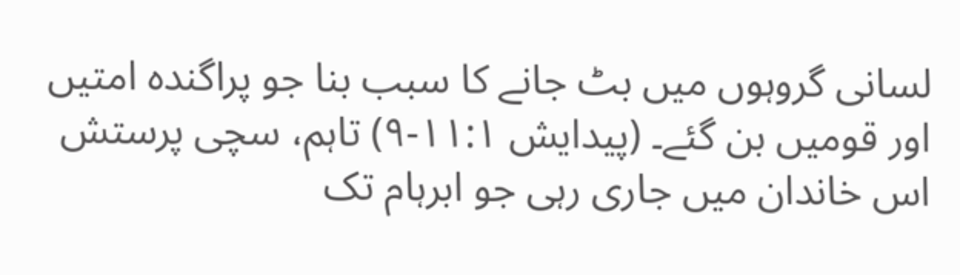لسانی گروہوں میں بٹ جانے کا سبب بنا جو پراگندہ امتیں اور قومیں بن گئے۔ (پیدایش ۱۱:۱-۹) تاہم، سچی پرستش اس خاندان میں جاری رہی جو ابرہام تک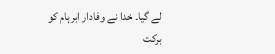لے گیا۔ خدا نے وفادار ابرہام کو برکت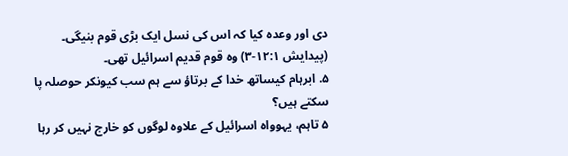دی اور وعدہ کیا کہ اس کی نسل ایک بڑی قوم بنیگی۔ (پیدایش ۱۲:۱-۳) وہ قوم قدیم اسرائیل تھی۔
۵. ابرہام کیساتھ خدا کے برتاؤ سے ہم سب کیونکر حوصلہ پا سکتے ہیں؟
۵ تاہم، یہوواہ اسرائیل کے علاوہ لوگوں کو خارج نہیں کر رہا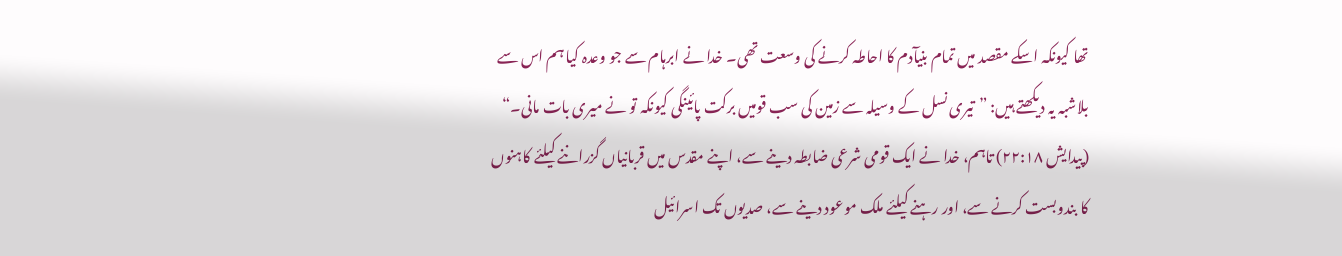تھا کیونکہ اسکے مقصد میں تمام بنیآدم کا احاطہ کرنے کی وسعت تھی۔ خدا نے ابرہام سے جو وعدہ کیا ہم اس سے بلاشبہ یہ دیکھتے ہیں: ”تیری نسل کے وسیلہ سے زمین کی سب قومیں برکت پائینگی کیونکہ تو نے میری بات مانی۔“ (پیدایش ۲۲:۱۸) تاہم، خدا نے ایک قومی شرعی ضابطہ دینے سے، اپنے مقدس میں قربانیاں گزراننے کیلئے کاہنوں کا بندوبست کرنے سے، اور رہنے کیلئے ملک موعود دینے سے، صدیوں تک اسرائیل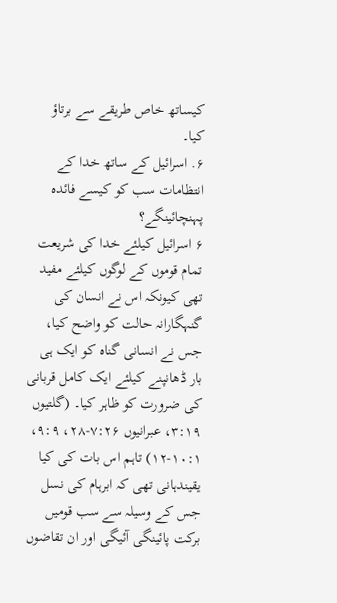کیساتھ خاص طریقے سے برتاؤ کیا۔
۶. اسرائیل کے ساتھ خدا کے انتظامات سب کو کیسے فائدہ پہنچائینگے؟
۶ اسرائیل کیلئے خدا کی شریعت تمام قوموں کے لوگوں کیلئے مفید تھی کیونکہ اس نے انسان کی گنہگارانہ حالت کو واضح کیا، جس نے انسانی گناہ کو ایک ہی بار ڈھانپنے کیلئے ایک کامل قربانی کی ضرورت کو ظاہر کیا۔ (گلتیوں ۳:۱۹، عبرانیوں ۷:۲۶-۲۸، ۹:۹، ۱۰:۱-۱۲) تاہم اس بات کی کیا یقیندہانی تھی کہ ابرہام کی نسل جس کے وسیلہ سے سب قومیں برکت پائینگی آئیگی اور ان تقاضوں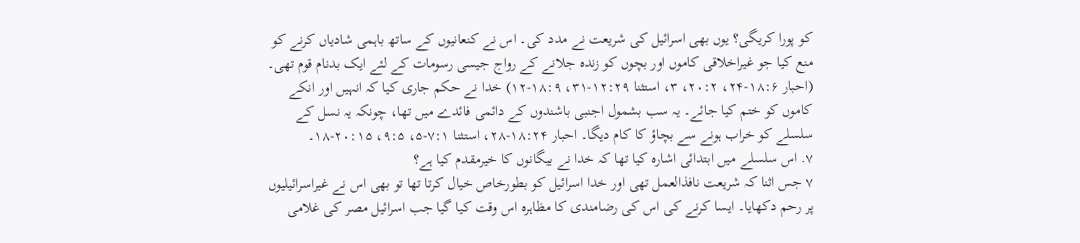کو پورا کریگی؟ یوں بھی اسرائیل کی شریعت نے مدد کی۔ اس نے کنعانیوں کے ساتھ باہمی شادیاں کرنے کو منع کیا جو غیراخلاقی کاموں اور بچوں کو زندہ جلانے کے رواج جیسی رسومات کے لئے ایک بدنام قوم تھی۔ (احبار ۱۸:۶-۲۴، ۲۰:۲، ۳، استثنا ۱۲:۲۹-۳۱، ۱۸:۹-۱۲) خدا نے حکم جاری کیا کہ انہیں اور انکے کاموں کو ختم کیا جائے۔ یہ سب بشمول اجنبی باشندوں کے دائمی فائدے میں تھا، چونکہ یہ نسل کے سلسلے کو خراب ہونے سے بچاؤ کا کام دیگا۔ احبار ۱۸:۲۴-۲۸، استثنا ۷:۱-۵، ۹:۵، ۲۰:۱۵-۱۸۔
۷. اس سلسلے میں ابتدائی اشارہ کیا تھا کہ خدا نے بیگانوں کا خیرمقدم کیا ہے؟
۷ جس اثنا کہ شریعت نافذالعمل تھی اور خدا اسرائیل کو بطورخاص خیال کرتا تھا تو بھی اس نے غیراسرائیلیوں پر رحم دکھایا۔ ایسا کرنے کی اس کی رضامندی کا مظاہرہ اس وقت کیا گیا جب اسرائیل مصر کی غلامی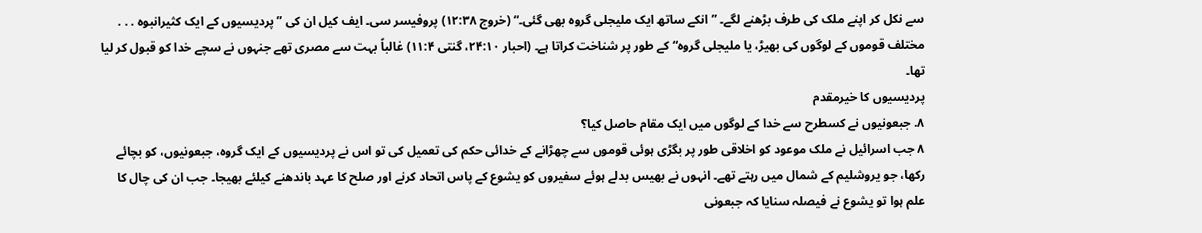سے نکل کر اپنے ملک کی طرف بڑھنے لگے۔ ”انکے ساتھ ایک ملیجلی گروہ بھی گئی۔“ (خروج ۱۲:۳۸) پروفیسر سی۔ ایف کیل ان کی ”پردیسیوں کے ایک کثیرانبوہ . . . مختلف قوموں کے لوگوں کی بھیڑ، یا ملیجلی گروہ“ کے طور پر شناخت کراتا ہے۔ (احبار ۲۴:۱۰، گنتی ۱۱:۴) غالباً بہت سے مصری تھے جنہوں نے سچے خدا کو قبول کر لیا تھا۔
پردیسیوں کا خیرمقدم
۸. جبعونیوں نے کسطرح سے خدا کے لوگوں میں ایک مقام حاصل کیا؟
۸ جب اسرائیل نے ملک موعود کو اخلاقی طور پر بگڑی ہوئی قوموں سے چھڑانے کے خدائی حکم کی تعمیل کی تو اس نے پردیسیوں کے ایک گروہ، جبعونیوں، کو بچائے رکھا، جو یروشلیم کے شمال میں رہتے تھے۔ انہوں نے بھیس بدلے ہوئے سفیروں کو یشوع کے پاس اتحاد کرنے اور صلح کا عہد باندھنے کیلئے بھیجا۔ جب ان کی چال کا علم ہوا تو یشوع نے فیصلہ سنایا کہ جبعونی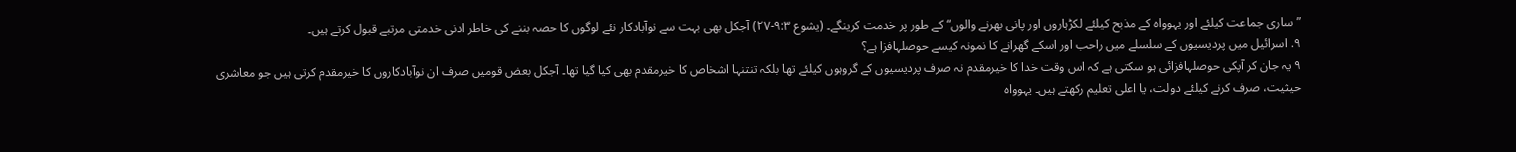”ساری جماعت کیلئے اور یہوواہ کے مذبح کیلئے لکڑہاروں اور پانی بھرنے والوں“ کے طور پر خدمت کرینگے۔ (یشوع ۹:۳-۲۷) آجکل بھی بہت سے نوآبادکار نئے لوگوں کا حصہ بننے کی خاطر ادنی خدمتی مرتبے قبول کرتے ہیں۔
۹. اسرائیل میں پردیسیوں کے سلسلے میں راحب اور اسکے گھرانے کا نمونہ کیسے حوصلہافزا ہے؟
۹ یہ جان کر آپکی حوصلہافزائی ہو سکتی ہے کہ اس وقت خدا کا خیرمقدم نہ صرف پردیسیوں کے گروہوں کیلئے تھا بلکہ تنتنہا اشخاص کا خیرمقدم بھی کیا گیا تھا۔ آجکل بعض قومیں صرف ان نوآبادکاروں کا خیرمقدم کرتی ہیں جو معاشری حیثیت، صرف کرنے کیلئے دولت، یا اعلی تعلیم رکھتے ہیں۔ یہوواہ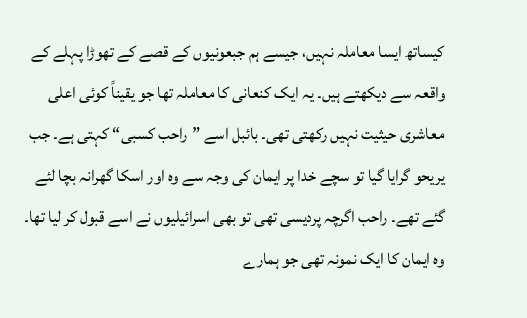کیساتھ ایسا معاملہ نہیں، جیسے ہم جبعونیوں کے قصے کے تھوڑا پہلے کے واقعہ سے دیکھتے ہیں۔ یہ ایک کنعانی کا معاملہ تھا جو یقیناً کوئی اعلی معاشری حیثیت نہیں رکھتی تھی۔ بائبل اسے ”راحب کسبی“ کہتی ہے۔ جب یریحو گرایا گیا تو سچے خدا پر ایمان کی وجہ سے وہ اور اسکا گھرانہ بچا لئے گئے تھے۔ راحب اگرچہ پردیسی تھی تو بھی اسرائیلیوں نے اسے قبول کر لیا تھا۔ وہ ایمان کا ایک نمونہ تھی جو ہمارے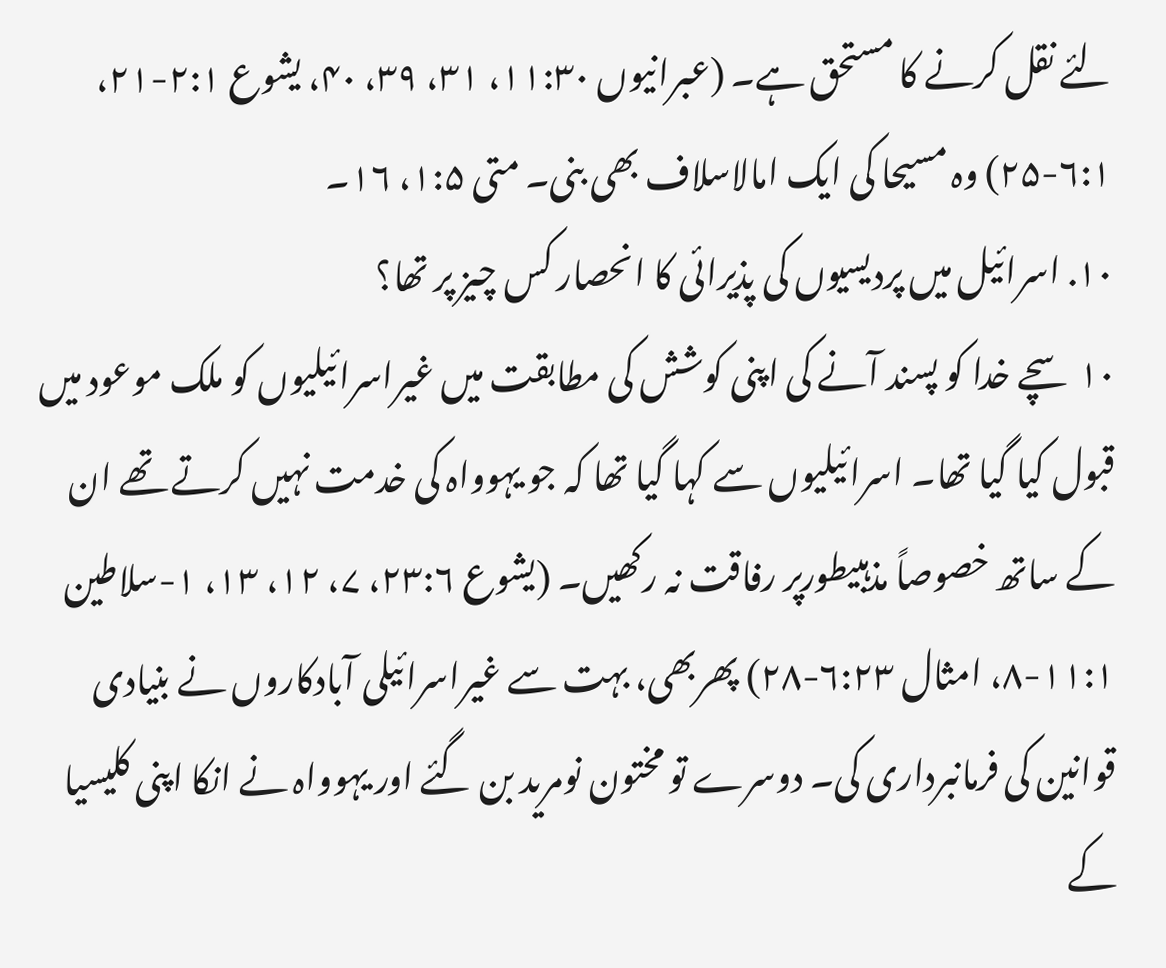لئے نقل کرنے کا مستحق ہے۔ (عبرانیوں ۱۱:۳۰، ۳۱، ۳۹، ۴۰، یشوع ۲:۱-۲۱، ۶:۱-۲۵) وہ مسیحا کی ایک امالاسلاف بھی بنی۔ متی ۱:۵، ۱۶۔
۱۰. اسرائیل میں پردیسیوں کی پذیرائی کا انحصار کس چیز پر تھا؟
۱۰ سچے خدا کو پسند آنے کی اپنی کوشش کی مطابقت میں غیراسرائیلیوں کو ملک موعود میں قبول کیا گیا تھا۔ اسرائیلیوں سے کہا گیا تھا کہ جو یہوواہ کی خدمت نہیں کرتے تھے ان کے ساتھ خصوصاً مذہبیطورپر رفاقت نہ رکھیں۔ (یشوع ۲۳:۶، ۷، ۱۲، ۱۳، ۱-سلاطین ۱۱:۱-۸، امثال ۶:۲۳-۲۸) پھربھی، بہت سے غیراسرائیلی آبادکاروں نے بنیادی قوانین کی فرمانبرداری کی۔ دوسرے تو مختون نومرید بن گئے اور یہوواہ نے انکا اپنی کلیسیا کے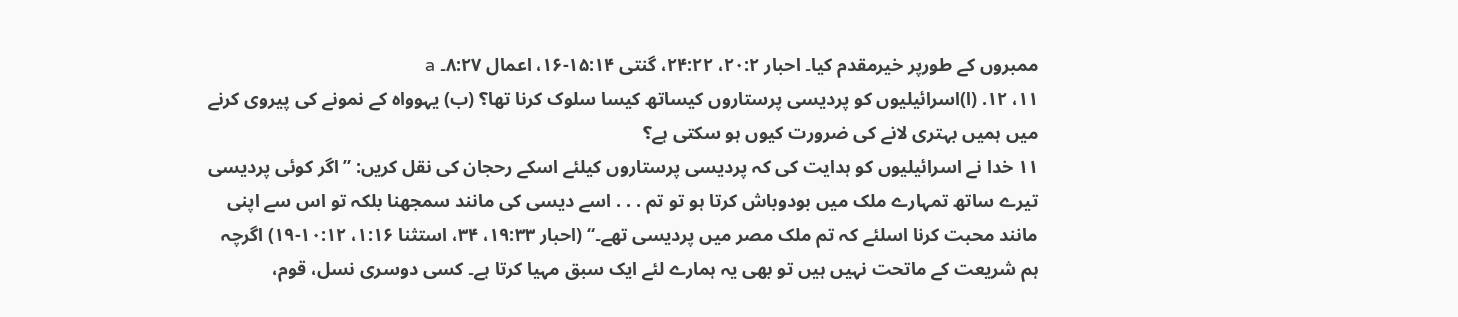ممبروں کے طورپر خیرمقدم کیا۔ احبار ۲۰:۲، ۲۴:۲۲، گنتی ۱۵:۱۴-۱۶، اعمال ۸:۲۷۔ a
۱۱، ۱۲. (ا)اسرائیلیوں کو پردیسی پرستاروں کیساتھ کیسا سلوک کرنا تھا؟ (ب) یہوواہ کے نمونے کی پیروی کرنے میں ہمیں بہتری لانے کی ضرورت کیوں ہو سکتی ہے؟
۱۱ خدا نے اسرائیلیوں کو ہدایت کی کہ پردیسی پرستاروں کیلئے اسکے رحجان کی نقل کریں: ”اگر کوئی پردیسی تیرے ساتھ تمہارے ملک میں بودوباش کرتا ہو تو تم . . . اسے دیسی کی مانند سمجھنا بلکہ تو اس سے اپنی مانند محبت کرنا اسلئے کہ تم ملک مصر میں پردیسی تھے۔“ (احبار ۱۹:۳۳، ۳۴، استثنا ۱:۱۶، ۱۰:۱۲-۱۹) اگرچہ ہم شریعت کے ماتحت نہیں ہیں تو بھی یہ ہمارے لئے ایک سبق مہیا کرتا ہے۔ کسی دوسری نسل، قوم،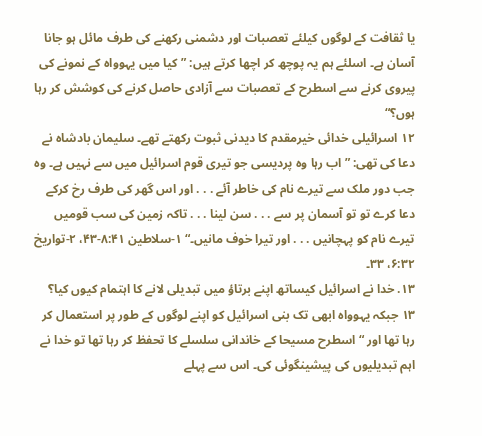یا ثقافت کے لوگوں کیلئے تعصبات اور دشمنی رکھنے کی طرف مائل ہو جانا آسان ہے۔ اسلئے ہم یہ پوچھ کر اچھا کرتے ہیں: ”کیا میں یہوواہ کے نمونے کی پیروی کرنے سے اسطرح کے تعصبات سے آزادی حاصل کرنے کی کوشش کر رہا ہوں؟“
۱۲ اسرائیلی خدائی خیرمقدم کا دیدنی ثبوت رکھتے تھے۔ سلیمان بادشاہ نے دعا کی تھی: ”اب رہا وہ پردیسی جو تیری قوم اسرائیل میں سے نہیں ہے۔ وہ جب دور ملک سے تیرے نام کی خاطر آئے . . . اور اس گھر کی طرف رخ کرکے دعا کرے تو تو آسمان پر سے . . . سن لینا . . . تاکہ زمین کی سب قومیں تیرے نام کو پہچانیں . . . اور تیرا خوف مانیں۔“ ۱-سلاطین ۸:۴۱-۴۳، ۲-تواریخ ۶:۳۲، ۳۳۔
۱۳. خدا نے اسرائیل کیساتھ اپنے برتاؤ میں تبدیلی لانے کا اہتمام کیوں کیا؟
۱۳ جبکہ یہوواہ ابھی تک بنی اسرائیل کو اپنے لوگوں کے طور پر استعمال کر رہا تھا اور “ اسطرح مسیحا کے خاندانی سلسلے کا تحفظ کر رہا تھا تو خدا نے اہم تبدیلیوں کی پیشینگوئی کی۔ اس سے پہلے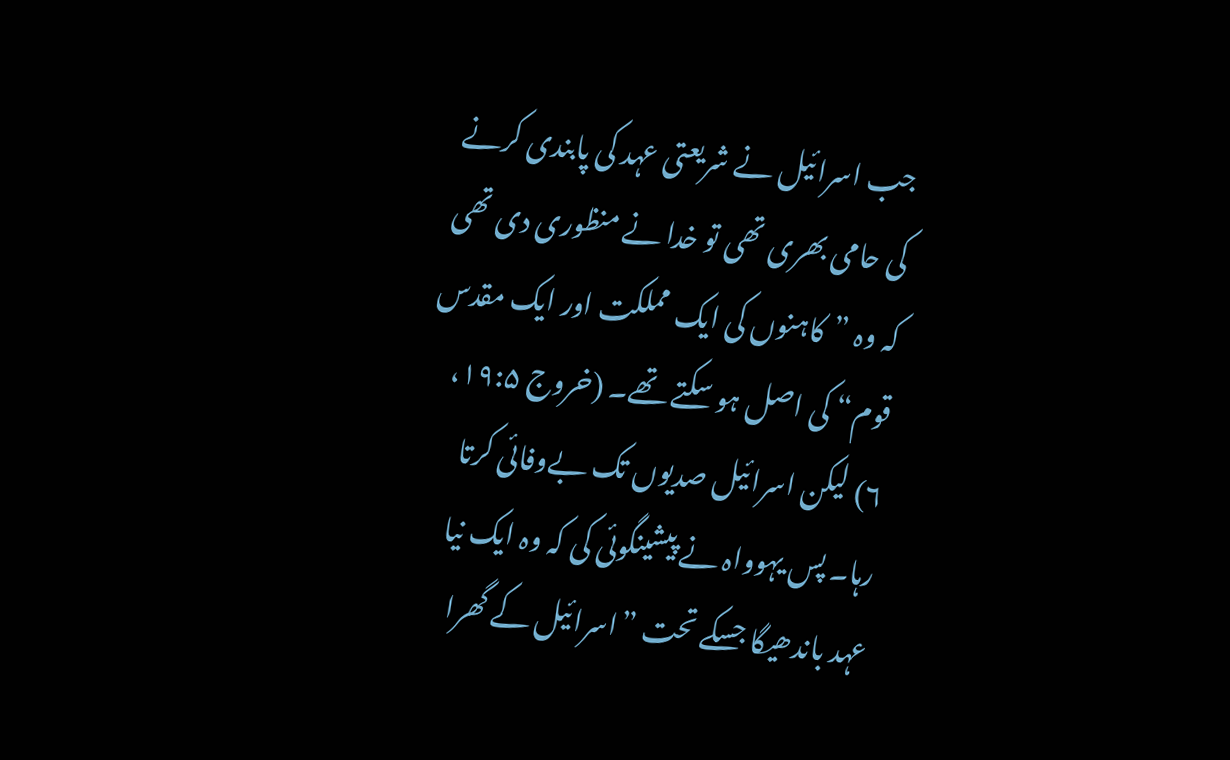جب اسرائیل نے شریعتی عہد کی پابندی کرنے کی حامی بھری تھی تو خدا نے منظوری دی تھی کہ وہ ”کاہنوں کی ایک مملکت اور ایک مقدس قوم“ کی اصل ہو سکتے تھے۔ (خروج ۱۹:۵، ۶) لیکن اسرائیل صدیوں تک بےوفائی کرتا رہا۔ پس یہوواہ نے پیشینگوئی کی کہ وہ ایک نیا عہد باندھیگا جسکے تحت ”اسرائیل کے گھرا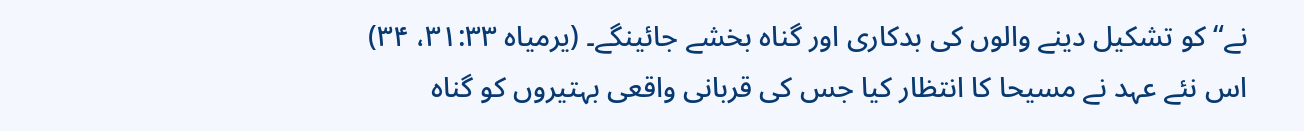نے“ کو تشکیل دینے والوں کی بدکاری اور گناہ بخشے جائینگے۔ (یرمیاہ ۳۱:۳۳، ۳۴) اس نئے عہد نے مسیحا کا انتظار کیا جس کی قربانی واقعی بہتیروں کو گناہ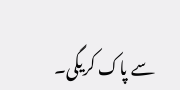سے پاک کریگی۔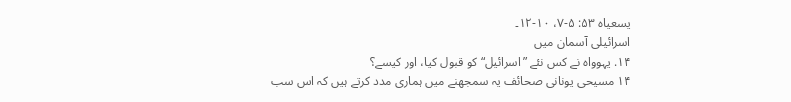یسعیاہ ۵۳: ۵-۷، ۱۰-۱۲۔
اسرائیلی آسمان میں
۱۴. یہوواہ نے کس نئے ”اسرائیل“ کو قبول کیا، اور کیسے؟
۱۴ مسیحی یونانی صحائف یہ سمجھنے میں ہماری مدد کرتے ہیں کہ اس سب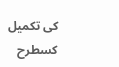کی تکمیل کسطرح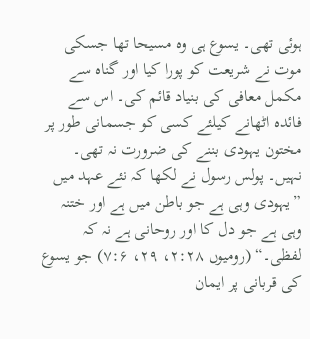ہوئی تھی۔ یسوع ہی وہ مسیحا تھا جسکی موت نے شریعت کو پورا کیا اور گناہ سے مکمل معافی کی بنیاد قائم کی۔ اس سے فائدہ اٹھانے کیلئے کسی کو جسمانی طور پر مختون یہودی بننے کی ضرورت نہ تھی۔ نہیں۔ پولس رسول نے لکھا کہ نئے عہد میں ”یہودی وہی ہے جو باطن میں ہے اور ختنہ وہی ہے جو دل کا اور روحانی ہے نہ کہ لفظی۔“ (رومیوں ۲:۲۸، ۲۹، ۷:۶) جو یسوع کی قربانی پر ایمان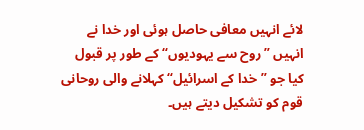لائے انہیں معافی حاصل ہوئی اور خدا نے انہیں ”روح سے یہودیوں“ کے طور پر قبول کیا جو ”خدا کے اسرائیل“ کہلانے والی روحانی قوم کو تشکیل دیتے ہیں۔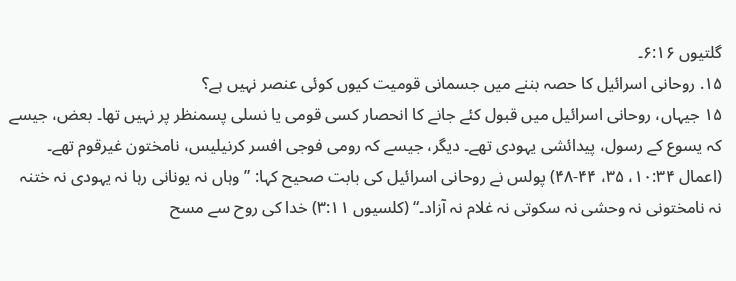گلتیوں ۶:۱۶۔
۱۵. روحانی اسرائیل کا حصہ بننے میں جسمانی قومیت کیوں کوئی عنصر نہیں ہے؟
۱۵ جیہاں، روحانی اسرائیل میں قبول کئے جانے کا انحصار کسی قومی یا نسلی پسمنظر پر نہیں تھا۔ بعض، جیسے کہ یسوع کے رسول، پیدائشی یہودی تھے۔ دیگر، جیسے کہ رومی فوجی افسر کرنیلیس، نامختون غیرقوم تھے۔ (اعمال ۱۰:۳۴، ۳۵، ۴۴-۴۸) پولس نے روحانی اسرائیل کی بابت صحیح کہا: ”وہاں نہ یونانی رہا نہ یہودی نہ ختنہ نہ نامختونی نہ وحشی نہ سکوتی نہ غلام نہ آزاد۔“ (کلسیوں ۳:۱۱) خدا کی روح سے مسح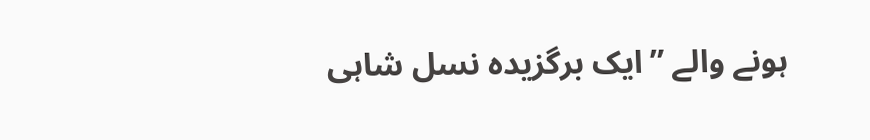ہونے والے ”ایک برگزیدہ نسل شاہی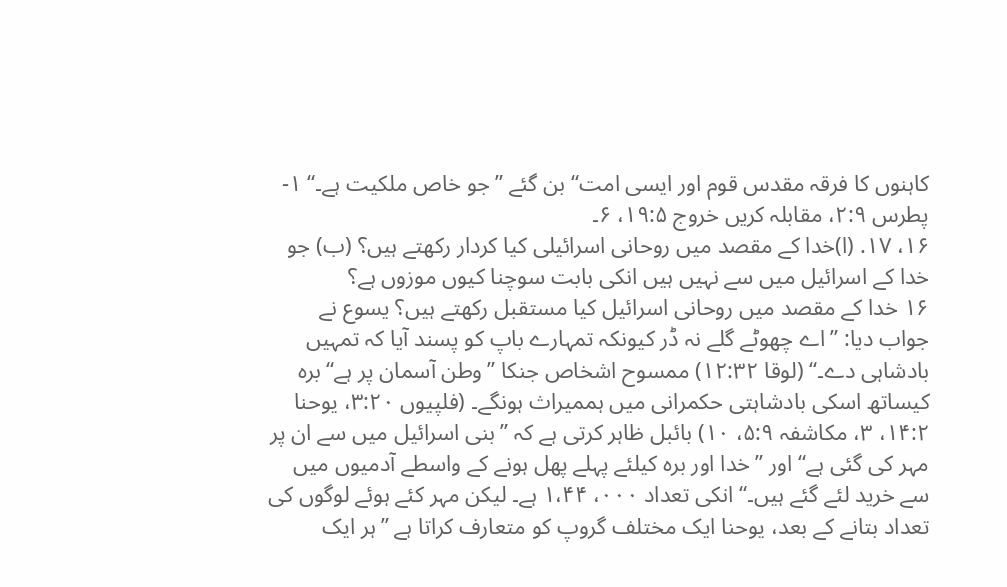کاہنوں کا فرقہ مقدس قوم اور ایسی امت“ بن گئے ”جو خاص ملکیت ہے۔“ ۱-پطرس ۲:۹، مقابلہ کریں خروج ۱۹:۵، ۶۔
۱۶، ۱۷. (ا)خدا کے مقصد میں روحانی اسرائیلی کیا کردار رکھتے ہیں؟ (ب) جو خدا کے اسرائیل میں سے نہیں ہیں انکی بابت سوچنا کیوں موزوں ہے؟
۱۶ خدا کے مقصد میں روحانی اسرائیل کیا مستقبل رکھتے ہیں؟ یسوع نے جواب دیا: ”اے چھوٹے گلے نہ ڈر کیونکہ تمہارے باپ کو پسند آیا کہ تمہیں بادشاہی دے۔“ (لوقا ۱۲:۳۲) ممسوح اشخاص جنکا ”وطن آسمان پر ہے“ برہ کیساتھ اسکی بادشاہتی حکمرانی میں ہممیراث ہونگے۔ (فلپیوں ۳:۲۰، یوحنا ۱۴:۲، ۳، مکاشفہ ۵:۹، ۱۰) بائبل ظاہر کرتی ہے کہ ”بنی اسرائیل میں سے ان پر مہر کی گئی ہے“ اور ”خدا اور برہ کیلئے پہلے پھل ہونے کے واسطے آدمیوں میں سے خرید لئے گئے ہیں۔“ انکی تعداد ۰۰۰، ۱،۴۴ ہے۔ لیکن مہر کئے ہوئے لوگوں کی تعداد بتانے کے بعد، یوحنا ایک مختلف گروپ کو متعارف کراتا ہے ”ہر ایک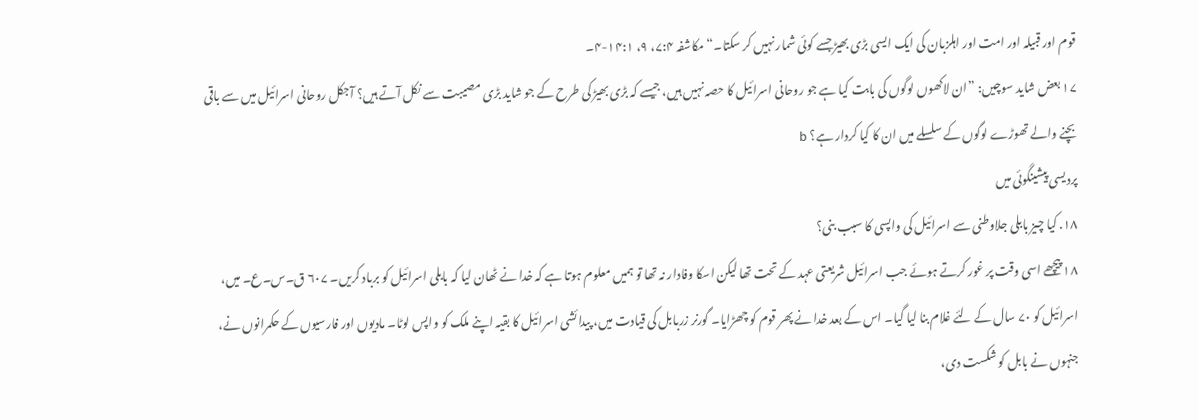قوم اور قبیلہ اور امت اور اہلزبان کی ایک ایسی بڑی بھیڑ جسے کوئی شمار نہیں کر سکتا۔“ مکاشفہ ۷:۴، ۹، ۱۴:۱-۴۔
۱۷ بعض شاید سوچیں: ”ان لاکھوں لوگوں کی بابت کیا ہے جو روحانی اسرائیل کا حصہ نہیں ہیں، جیسے کہ بڑی بھیڑ کی طرح کے جو شاید بڑی مصیبت سے نکل آتے ہیں؟ آجکل روحانی اسرائیل میں سے باقی بچنے والے تھوڑے لوگوں کے سلسلے میں ان کا کیا کردار ہے؟ b
پردیسی پیشینگوئی میں
۱۸. کیا چیز بابلی جلاوطنی سے اسرائیل کی واپسی کا سبب بنی؟
۱۸ پیچھے اسی وقت پر غور کرتے ہوئے جب اسرائیل شریعتی عہد کے تحت تھا لیکن اسکا وفادار نہ تھا تو ہمیں معلوم ہوتا ہے کہ خدا نے ٹھان لیا کہ بابلی اسرائیل کو برباد کریں۔ ۶۰۷ ق۔س۔ع۔ میں، اسرائیل کو ۷۰ سال کے لئے غلام بنا لیا گیا۔ اس کے بعد خدا نے پھر قوم کو چھڑایا۔ گورنر زربابل کی قیادت میں، پیدائشی اسرائیل کا بقیہ اپنے ملک کو واپس لوٹا۔ مادیوں اور فارسیوں کے حکمرانوں نے، جنہوں نے بابل کو شکست دی،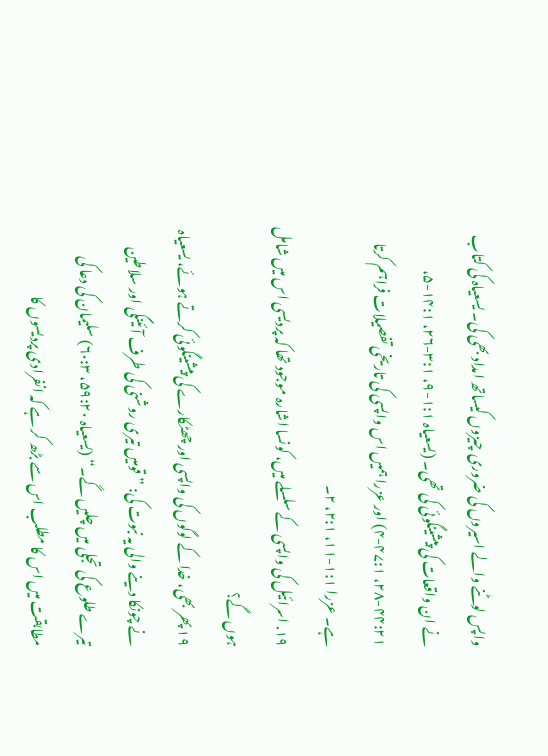واپس لوٹنے والے اسیروں کی ضروری چیزوں کیساتھ امداد بھی کی۔ یسعیاہ کی کتاب نے ان واقعات کی پیشینگوئی کی تھی۔ (یسعیاہ ۱:۱-۹، ۳:۱-۲۶، ۱۴:۱-۵، ۴۴:۲۱-۲۸، ۴۷:۱-۴) اور عزرا ہمیں اس واپسی کی تاریخی تفصیلات فراہم کرتا ہے۔ عزرا ۱:۱-۱۱، ۲:۱، ۲۔
۱۹. اسرائیل کی واپسی کے سلسلے میں، کونسا اشارہ موجود تھا کہ پردیسی اس میں شامل ہوں گے؟
۱۹ پھر بھی، خدا کے لوگوں کی واپسی اور چھٹکارے کی پیشینگوئی کرتے ہوئے، یسعیاہ نے چونکا دینے والی یہ نبوت کی: ”قومیں تیری روشنی کی طرف آئینگی اور سلاطین تیرے طلوع کی تجلی میں چلیں گے۔“ (یسعیاہ ۵۹:۲۰، ۶۰:۳) سلیمان کی دعا کی مطابقت میں اس کا مطلب اس سے بڑھ کر ہے کہ انفرادی پردیسوں کا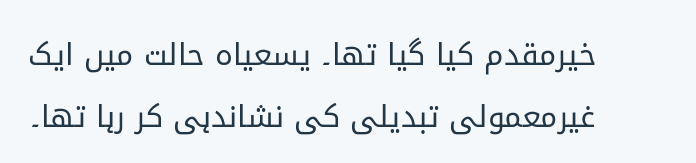خیرمقدم کیا گیا تھا۔ یسعیاہ حالت میں ایک غیرمعمولی تبدیلی کی نشاندہی کر رہا تھا۔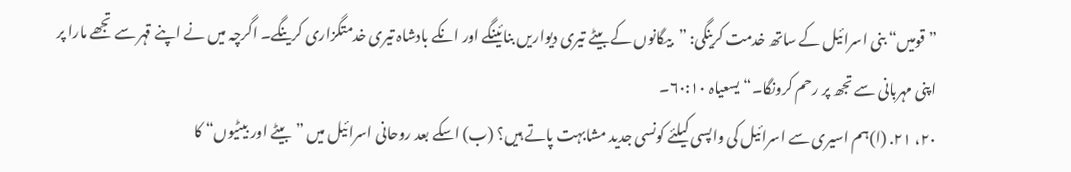”قومیں“ بنی اسرائیل کے ساتھ خدمت کرینگی: ”بیگانوں کے بیٹے تیری دیواریں بنائینگے اور انکے بادشاہ تیری خدمتگزاری کرینگے۔ اگرچہ میں نے اپنے قہر سے تجھے مارا پر اپنی مہربانی سے تجھ پر رحم کرونگا۔“ یسعیاہ ۶۰:۱۰۔
۲۰، ۲۱. (ا)ہم اسیری سے اسرائیل کی واپسی کیلئے کونسی جدید مشابہت پاتے ہیں؟ (ب) اسکے بعد روحانی اسرائیل میں ”بیٹے اور بیٹیوں“ کا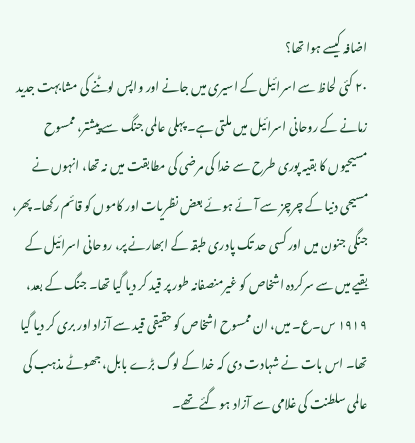اضافہ کیسے ہوا تھا؟
۲۰ کئی لحاظ سے اسرائیل کے اسیری میں جانے اور واپس لوٹنے کی مشابہت جدید زمانے کے روحانی اسرائیل میں ملتی ہے۔ پہلی عالمی جنگ سے پیشتر، ممسوح مسیحیوں کا بقیہ پوری طرح سے خدا کی مرضی کی مطابقت میں نہ تھا، انہوں نے مسیحی دنیا کے چرچز سے آئے ہوئے بعض نظریات اور کاموں کو قائم رکھا۔ پھر، جنگی جنون میں اور کسی حد تک پادری طبقہ کے ابھارنے پر، روحانی اسرائیل کے بقیے میں سے سرکردہ اشخاص کو غیرمنصفانہ طور پر قید کر دیا گیا تھا۔ جنگ کے بعد، ۱۹۱۹ س۔ع۔ میں، ان ممسوح اشخاص کو حقیقی قید سے آزاد اور بری کر دیا گیا تھا۔ اس بات نے شہادت دی کہ خدا کے لوگ بڑے بابل، جھوٹے مذہب کی عالمی سلطنت کی غلامی سے آزاد ہو گئے تھے۔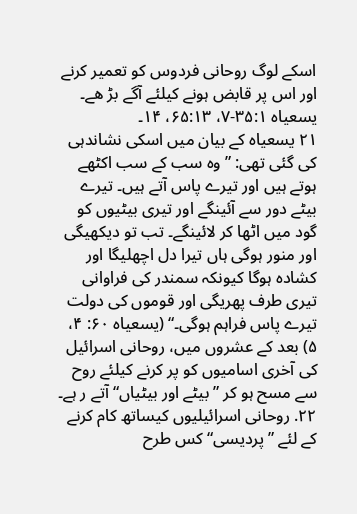اسکے لوگ روحانی فردوس کو تعمیر کرنے اور اس پر قابض ہونے کیلئے آگے بڑ ھے۔ یسعیاہ ۳۵:۱-۷، ۶۵:۱۳، ۱۴۔
۲۱ یسعیاہ کے بیان میں اسکی نشاندہی کی گئی تھی: ”وہ سب کے سب اکٹھے ہوتے ہیں اور تیرے پاس آتے ہیں۔ تیرے بیٹے دور سے آئینگے اور تیری بیٹیوں کو گود میں اٹھا کر لائینگے۔ تب تو دیکھیگی اور منور ہوگی ہاں تیرا دل اچھلیگا اور کشادہ ہوگا کیونکہ سمندر کی فراوانی تیری طرف پھریگی اور قوموں کی دولت تیرے پاس فراہم ہوگی۔“ (یسعیاہ ۶۰: ۴، ۵) بعد کے عشروں میں، روحانی اسرائیل کی آخری اسامیوں کو پر کرنے کیلئے روح سے مسح ہو کر ”بیٹے اور بیٹیاں“ آتے ر ہے۔
۲۲. روحانی اسرائیلیوں کیساتھ کام کرنے کے لئے ”پردیسی“ کس طرح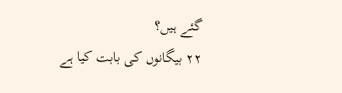گئے ہیں؟
۲۲ بیگانوں کی بابت کیا ہے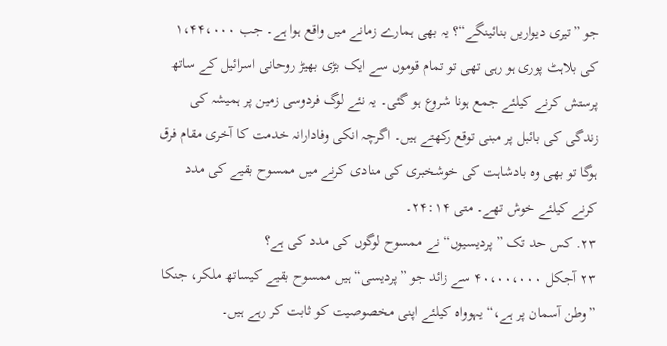جو ”تیری دیواریں بنائینگے“؟ یہ بھی ہمارے زمانے میں واقع ہوا ہے۔ جب ۱،۴۴،۰۰۰ کی بلاہٹ پوری ہو رہی تھی تو تمام قوموں سے ایک بڑی بھیڑ روحانی اسرائیل کے ساتھ پرستش کرنے کیلئے جمع ہونا شروع ہو گئی۔ یہ نئے لوگ فردوسی زمین پر ہمیشہ کی زندگی کی بائبل پر مبنی توقع رکھتے ہیں۔ اگرچہ انکی وفادارانہ خدمت کا آخری مقام فرق ہوگا تو بھی وہ بادشاہت کی خوشخبری کی منادی کرنے میں ممسوح بقیے کی مدد کرنے کیلئے خوش تھے۔ متی ۲۴:۱۴۔
۲۳. کس حد تک ”پردیسیوں“ نے ممسوح لوگوں کی مدد کی ہے؟
۲۳ آجکل ۴۰،۰۰،۰۰۰ سے زائد جو ”پردیسی“ ہیں ممسوح بقیے کیساتھ ملکر، جنکا ”وطن آسمان پر ہے،“ یہوواہ کیلئے اپنی مخصوصیت کو ثابت کر رہے ہیں۔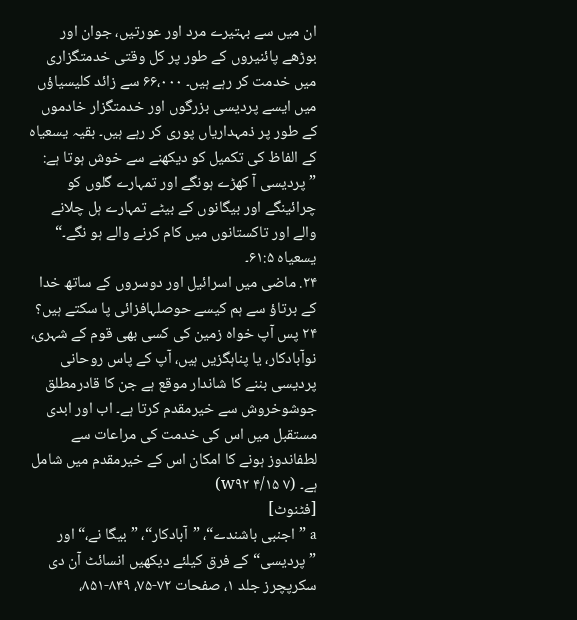ان میں سے بہتیرے مرد اور عورتیں، جوان اور بوڑھے پائنیروں کے طور پر کل وقتی خدمتگزاری میں خدمت کر رہے ہیں۔ ۶۶،۰۰۰ سے زائد کلیسیاؤں میں ایسے پردیسی بزرگوں اور خدمتگزار خادموں کے طور پر ذمہداریاں پوری کر رہے ہیں۔ بقیہ یسعیاہ کے الفاظ کی تکمیل کو دیکھنے سے خوش ہوتا ہے: ”پردیسی آ کھڑے ہونگے اور تمہارے گلوں کو چرائینگے اور بیگانوں کے بیٹے تمہارے ہل چلانے والے اور تاکستانوں میں کام کرنے والے ہو نگے۔“ یسعیاہ ۶۱:۵۔
۲۴. ماضی میں اسرائیل اور دوسروں کے ساتھ خدا کے برتاؤ سے ہم کیسے حوصلہافزائی پا سکتے ہیں؟
۲۴ پس آپ خواہ زمین کی کسی بھی قوم کے شہری، نوآبادکار، یا پناہگزیں ہیں، آپ کے پاس روحانی پردیسی بننے کا شاندار موقع ہے جن کا قادرمطلق جوشوخروش سے خیرمقدم کرتا ہے۔ اب اور ابدی مستقبل میں اس کی خدمت کی مراعات سے لطفاندوز ہونے کا امکان اس کے خیرمقدم میں شامل ہے۔ (۷ ۴/۱۵ w۹۲)
[فٹنوٹ]
a ”اجنبی باشندے“، ”آبادکار“، ”بیگا نے،“ اور ”پردیسی“ کے فرق کیلئے دیکھیں انسائٹ آن دی سکرپچرز جلد ۱، صفحات ۷۲-۷۵، ۸۴۹-۸۵۱،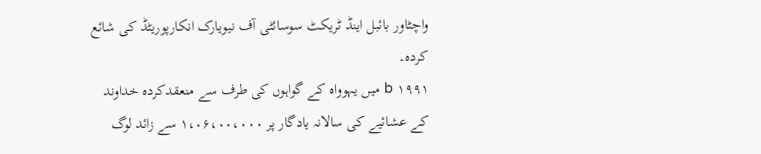واچٹاور بائبل اینڈ ٹریکٹ سوسائٹی آف نیویارک انکارپوریٹڈ کی شائع کردہ۔
b ۱۹۹۱ میں یہوواہ کے گواہوں کی طرف سے منعقدکردہ خداوند کے عشائیے کی سالانہ یادگار پر ۱،۰۶،۰۰،۰۰۰ سے زائد لوگ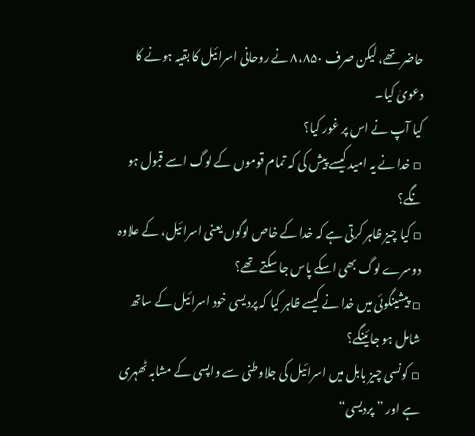حاضر تھے، لیکن صرف ۸،۸۵۰ نے روحانی اسرائیل کا بقیہ ہونے کا دعویٰ کیا۔
کیا آپ نے اس پر غور کیا؟
▫ خدا نے یہ امید کیسے پیش کی کہ تمام قوموں کے لوگ اسے قبول ہو نگے؟
▫ کیا چیز ظاہر کرتی ہے کہ خدا کے خاص لوگوں یعنی اسرائیل، کے علاوہ دوسرے لوگ بھی اسکے پاس جا سکتے تھے؟
▫ پیشینگوئی میں خدا نے کیسے ظاہر کیا کہ پردیسی خود اسرائیل کے ساتھ شامل ہو جائینگے؟
▫ کونسی چیز بابل میں اسرائیل کی جلاوطنی سے واپسی کے مشابہ ٹھہری ہے اور ”پردیسی“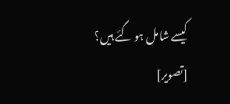کیسے شامل ہو گئے ہیں؟
[تصویر]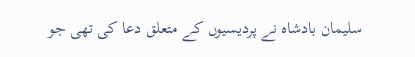سلیمان بادشاہ نے پردیسیوں کے متعلق دعا کی تھی جو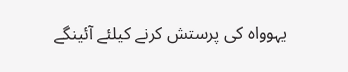یہوواہ کی پرستش کرنے کیلئے آئینگے